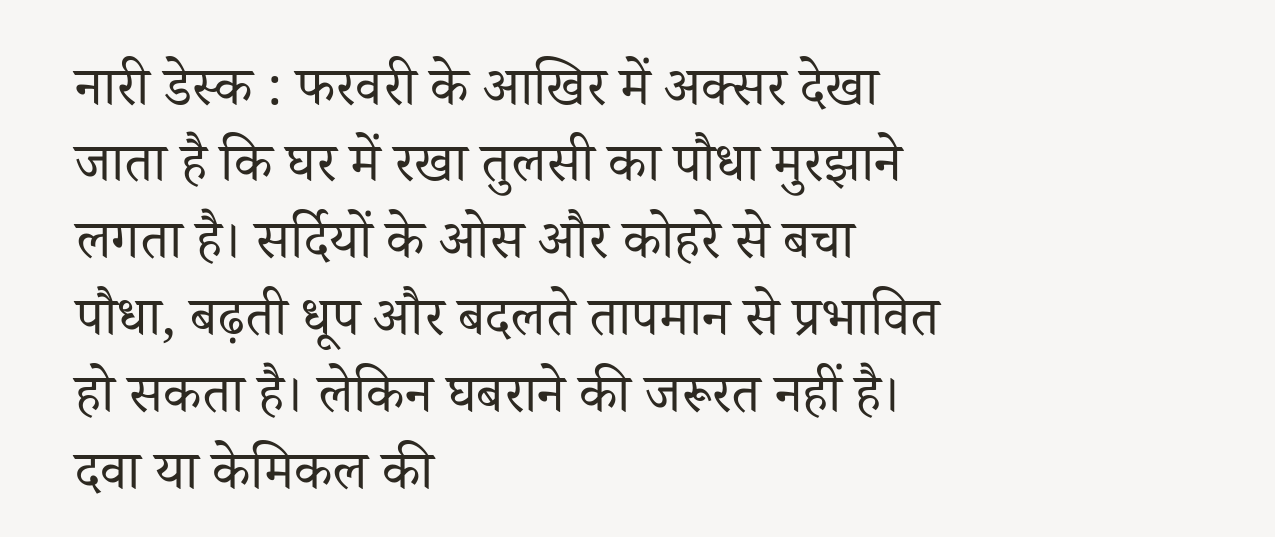नारी डेस्क : फरवरी के आखिर में अक्सर देखा जाता है कि घर में रखा तुलसी का पौधा मुरझाने लगता है। सर्दियों के ओस और कोहरे से बचा पौधा, बढ़ती धूप और बदलते तापमान से प्रभावित हो सकता है। लेकिन घबराने की जरूरत नहीं है। दवा या केमिकल की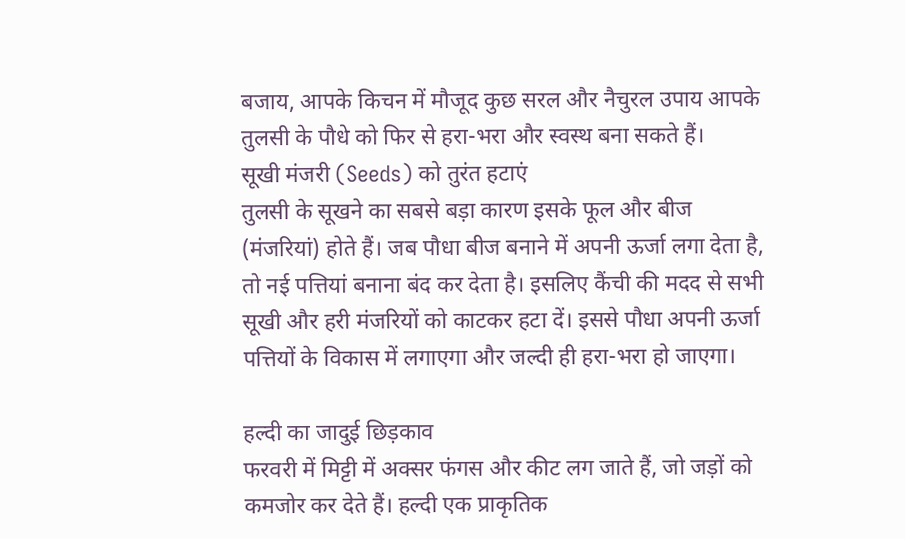बजाय, आपके किचन में मौजूद कुछ सरल और नैचुरल उपाय आपके तुलसी के पौधे को फिर से हरा-भरा और स्वस्थ बना सकते हैं।
सूखी मंजरी (Seeds) को तुरंत हटाएं
तुलसी के सूखने का सबसे बड़ा कारण इसके फूल और बीज (मंजरियां) होते हैं। जब पौधा बीज बनाने में अपनी ऊर्जा लगा देता है, तो नई पत्तियां बनाना बंद कर देता है। इसलिए कैंची की मदद से सभी सूखी और हरी मंजरियों को काटकर हटा दें। इससे पौधा अपनी ऊर्जा पत्तियों के विकास में लगाएगा और जल्दी ही हरा-भरा हो जाएगा।

हल्दी का जादुई छिड़काव
फरवरी में मिट्टी में अक्सर फंगस और कीट लग जाते हैं, जो जड़ों को कमजोर कर देते हैं। हल्दी एक प्राकृतिक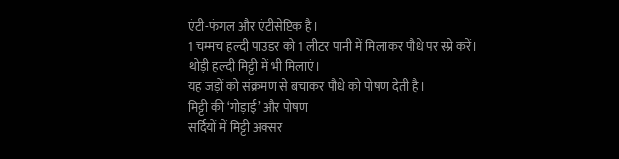एंटी-फंगल और एंटीसेप्टिक है।
1 चम्मच हल्दी पाउडर को 1 लीटर पानी में मिलाकर पौधे पर स्प्रे करें।
थोड़ी हल्दी मिट्टी में भी मिलाएं।
यह जड़ों को संक्रमण से बचाकर पौधे को पोषण देती है।
मिट्टी की ‘गोड़ाई’ और पोषण
सर्दियों में मिट्टी अक्सर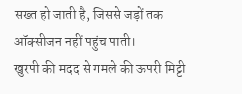सख्त हो जाती है, जिससे जड़ों तक ऑक्सीजन नहीं पहुंच पाती।
खुरपी की मदद से गमले की ऊपरी मिट्टी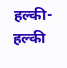हल्की-हल्की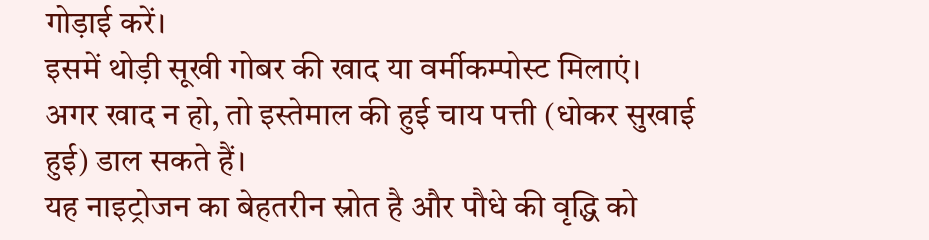गोड़ाई करें।
इसमें थोड़ी सूखी गोबर की खाद या वर्मीकम्पोस्ट मिलाएं।
अगर खाद न हो, तो इस्तेमाल की हुई चाय पत्ती (धोकर सुखाई हुई) डाल सकते हैं।
यह नाइट्रोजन का बेहतरीन स्रोत है और पौधे की वृद्धि को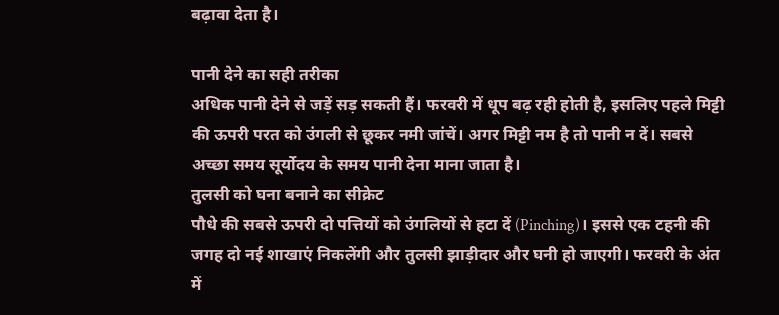बढ़ावा देता है।

पानी देने का सही तरीका
अधिक पानी देने से जड़ें सड़ सकती हैं। फरवरी में धूप बढ़ रही होती है, इसलिए पहले मिट्टी की ऊपरी परत को उंगली से छूकर नमी जांचें। अगर मिट्टी नम है तो पानी न दें। सबसे अच्छा समय सूर्योदय के समय पानी देना माना जाता है।
तुलसी को घना बनाने का सीक्रेट
पौधे की सबसे ऊपरी दो पत्तियों को उंगलियों से हटा दें (Pinching)। इससे एक टहनी की जगह दो नई शाखाएं निकलेंगी और तुलसी झाड़ीदार और घनी हो जाएगी। फरवरी के अंत में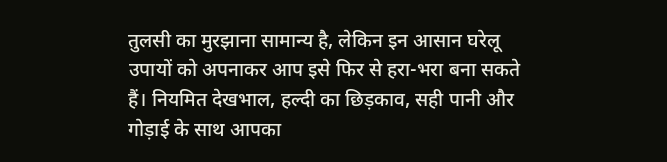तुलसी का मुरझाना सामान्य है, लेकिन इन आसान घरेलू उपायों को अपनाकर आप इसे फिर से हरा-भरा बना सकते हैं। नियमित देखभाल, हल्दी का छिड़काव, सही पानी और गोड़ाई के साथ आपका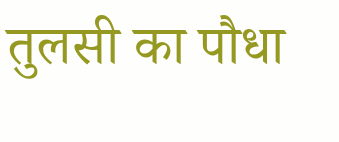तुलसी का पौधा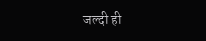जल्दी ही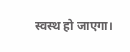स्वस्थ हो जाएगा।